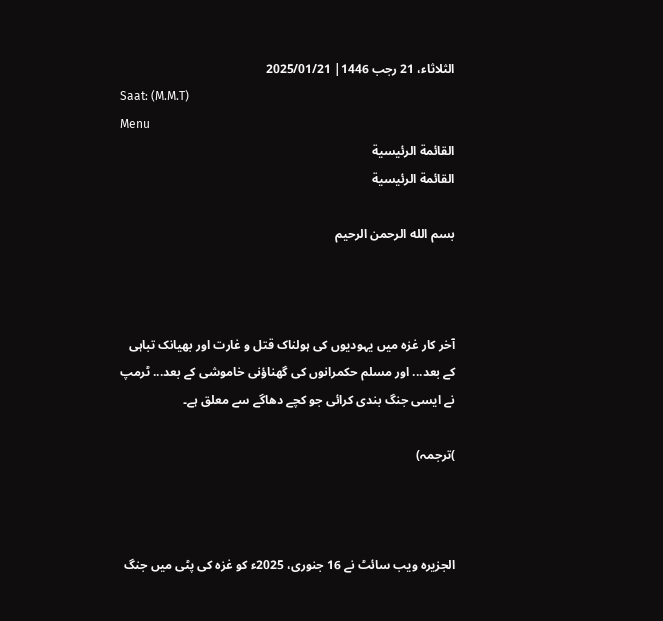الثلاثاء، 21 رجب 1446| 2025/01/21
Saat: (M.M.T)
Menu
القائمة الرئيسية
القائمة الرئيسية

بسم الله الرحمن الرحيم



آخر کار غزہ میں یہودیوں کی ہولناک قتل و غارت اور بھیانک تباہی کے بعد... اور مسلم حکمرانوں کی گھناؤنی خاموشی کے بعد... ٹرمپ نے ایسی جنگ بندی کرائی جو کچے دھاگے سے معلق ہے۔

)ترجمہ)



الجزیرہ ویب سائٹ نے 16 جنوری، 2025ء کو غزہ کی پٹی میں جنگ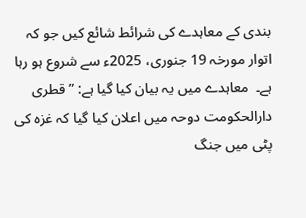بندی کے معاہدے کی شرائط شائع کیں جو کہ اتوار مورخہ 19 جنوری، 2025ء سے شروع ہو رہا ہے۔  معاہدے میں یہ بیان کیا گیا ہے: ”قطری دارالحکومت دوحہ میں اعلان کیا گیا کہ غزہ کی پٹی میں جنگ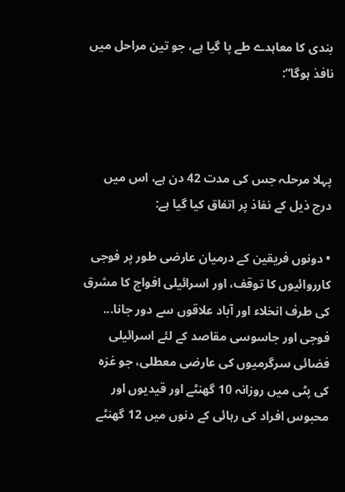بندی کا معاہدے طے پا گیا ہے، جو تین مراحل میں نافذ ہوگا“:



پہلا مرحلہ جس کی مدت 42 دن ہے، اس میں درج ذیل کے نفاذ پر اتفاق کیا گیا ہے:

• دونوں فریقین کے درمیان عارضی طور پر فوجی کارروائیوں کا توقف، اور اسرائیلی افواج کا مشرق کی طرف انخلاء اور آباد علاقوں سے دور جانا... فوجی اور جاسوسی مقاصد کے لئے اسرائیلی فضائی سرگرمیوں کی عارضی معطلی، جو غزہ کی پٹی میں روزانہ 10 گھنٹے اور قیدیوں اور محبوس افراد کی رہائی کے دنوں میں 12 گھنٹے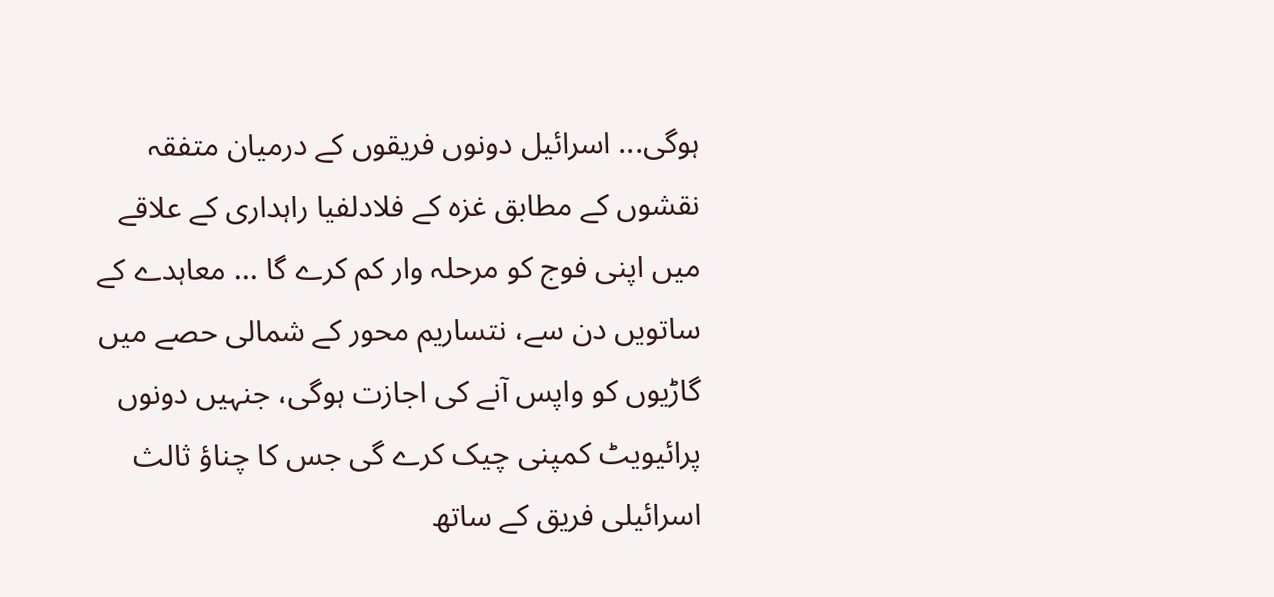ہوگی... اسرائیل دونوں فریقوں کے درمیان متفقہ نقشوں کے مطابق غزہ کے فلادلفیا راہداری کے علاقے میں اپنی فوج کو مرحلہ وار کم کرے گا ... معاہدے کے ساتویں دن سے، نتساریم محور کے شمالی حصے میں گاڑیوں کو واپس آنے کی اجازت ہوگی، جنہیں دونوں پرائیویٹ کمپنی چیک کرے گی جس کا چناؤ ثالث اسرائیلی فریق کے ساتھ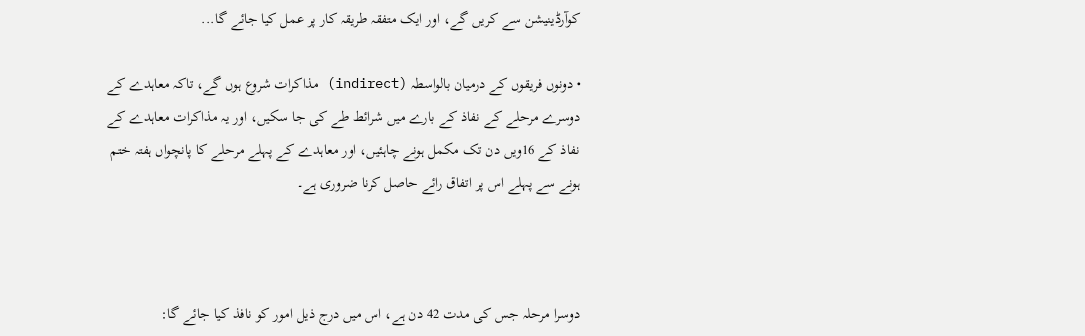کوآرڈینیشن سے کریں گے، اور ایک متفقہ طریقہ کار پر عمل کیا جائے گا...

• دونوں فریقوں کے درمیان بالواسطہ (indirect) مذاکرات شروع ہوں گے، تاکہ معاہدے کے دوسرے مرحلے کے نفاذ کے بارے میں شرائط طے کی جا سکیں، اور یہ مذاکرات معاہدے کے نفاذ کے 16ویں دن تک مکمل ہونے چاہئیں، اور معاہدے کے پہلے مرحلے کا پانچواں ہفتہ ختم ہونے سے پہلے اس پر اتفاق رائے حاصل کرنا ضروری ہے۔



دوسرا مرحلہ جس کی مدت 42 دن ہے، اس میں درج ذیل امور کو نافذ کیا جائے گا: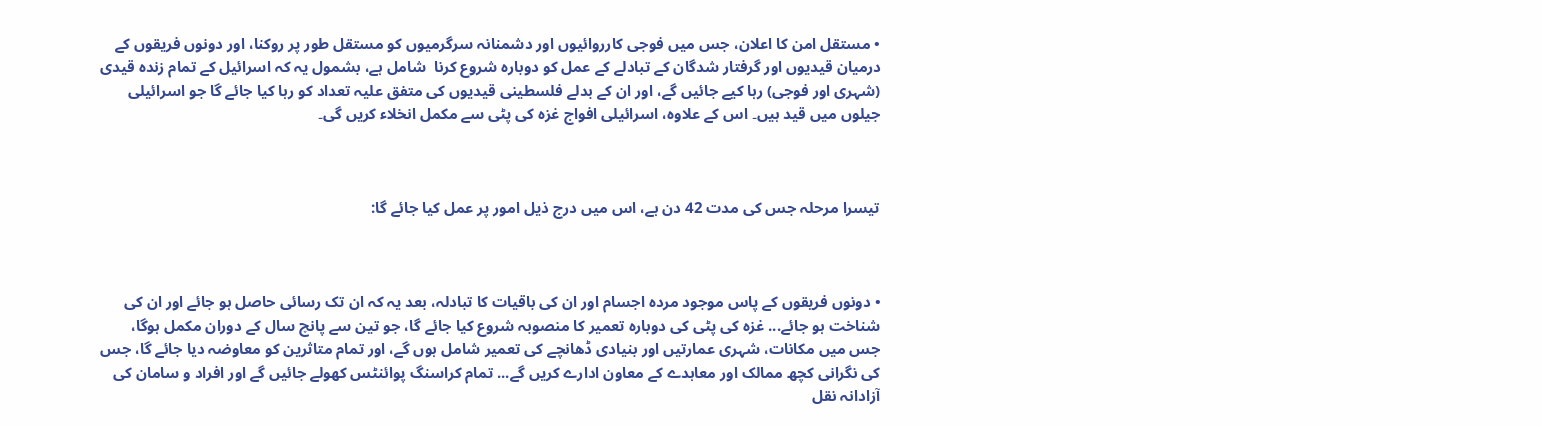• مستقل امن کا اعلان، جس میں فوجی کارروائیوں اور دشمنانہ سرگرمیوں کو مستقل طور پر روکنا، اور دونوں فریقوں کے درمیان قیدیوں اور گرفتار شدگان کے تبادلے کے عمل کو دوبارہ شروع کرنا  شامل ہے، بشمول یہ کہ اسرائیل کے تمام زندہ قیدی (شہری اور فوجی) رہا کیے جائیں گے، اور ان کے بدلے فلسطینی قیدیوں کی متفق علیہ تعداد کو رہا کیا جائے گا جو اسرائیلی جیلوں میں قید ہیں۔ اس کے علاوہ، اسرائیلی افواج غزہ کی پٹی سے مکمل انخلاء کریں گی۔



تیسرا مرحلہ جس کی مدت 42 دن ہے، اس میں درج ذیل امور پر عمل کیا جائے گا:



• دونوں فریقوں کے پاس موجود مردہ اجسام اور ان کی باقیات کا تبادلہ، بعد یہ کہ ان تک رسائی حاصل ہو جائے اور ان کی شناخت ہو جائے... غزہ کی پٹی کی دوبارہ تعمیر کا منصوبہ شروع کیا جائے گا، جو تین سے پانچ سال کے دوران مکمل ہوگا، جس میں مکانات، شہری عمارتیں اور بنیادی ڈھانچے کی تعمیر شامل ہوں گے، اور تمام متاثرین کو معاوضہ دیا جائے گا، جس کی نگرانی کچھ ممالک اور معاہدے کے معاون ادارے کریں گے... تمام کراسنگ پوائنٹس کھولے جائیں گے اور افراد و سامان کی آزادانہ نقل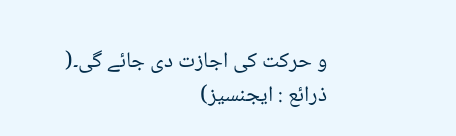و حرکت کی اجازت دی جائے گی۔( ذرائع : ایجنسیز)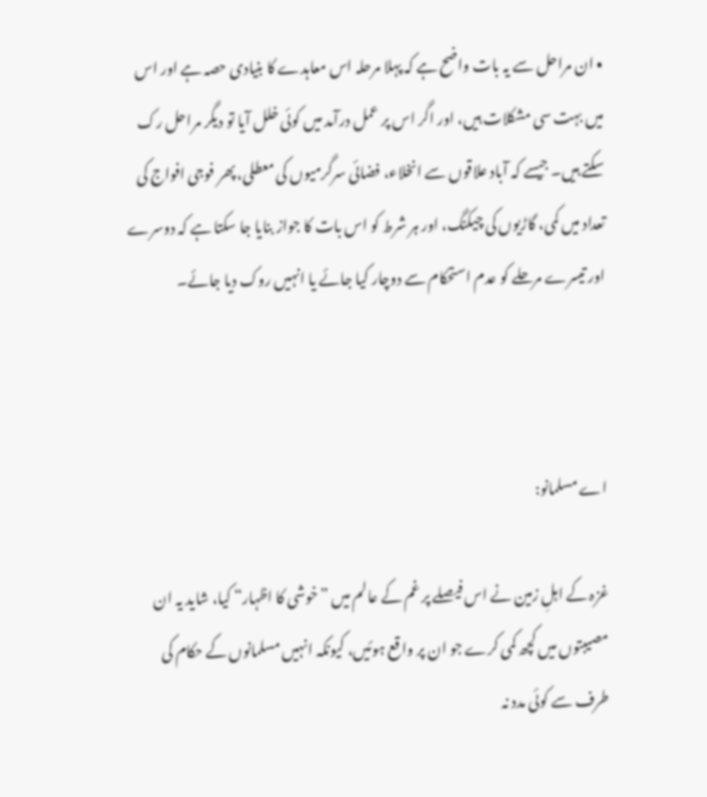• ان مراحل سے یہ بات واضح ہے کہ پہلا مرحلہ اس معاہدے کا بنیادی حصہ ہے اور اس میں بہت سی مشکلات ہیں، اور اگر اس پر عمل درآمد میں کوئی خلل آیا تو دیگر مراحل رک سکتے ہیں۔ جیسے کہ آباد علاقوں سے انخلاء، فضائی سرگرمیوں کی معطلی، پھر فوجی افواج کی تعداد میں کمی، گاڑیوں کی چیکنگ، اور ہر شرط کو اس بات کا جواز بنایا جا سکتا ہے کہ دوسرے اور تیسرے مرحلے کو عدم استحکام سے دوچار کیا جائے یا انہیں روک دیا جائے۔



اے مسلمانو:

غزہ کے اہلِ زمین نے اس فیصلے پر غم کے عالم میں ”خوشی کا اظہار“ کیا، شاید یہ ان مصیبتوں میں کچھ کمی کرے جو ان پر واقع ہوئیں، کیونکہ انہیں مسلمانوں کے حکام کی طرف سے کوئی مدد نہ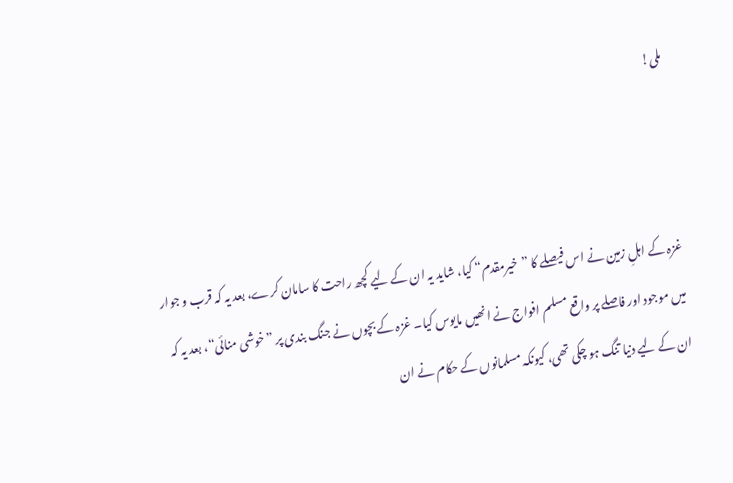ملی!



غزہ کے اہلِ زمین نے اس فیصلے کا ”خیرمقدم“ کیا، شاید یہ ان کے لیے کچھ راحت کا سامان کرے، بعد یہ کہ قرب و جوار میں موجود اور فاصلے پر واقع مسلم افواج نے انھیں مایوس کیا۔ غزہ کے بچوں نے جنگ بندی پر ”خوشی منائی“، بعد یہ کہ ان کے لیے دنیا تنگ ہو چکی تھی، کیونکہ مسلمانوں کے حکام نے ان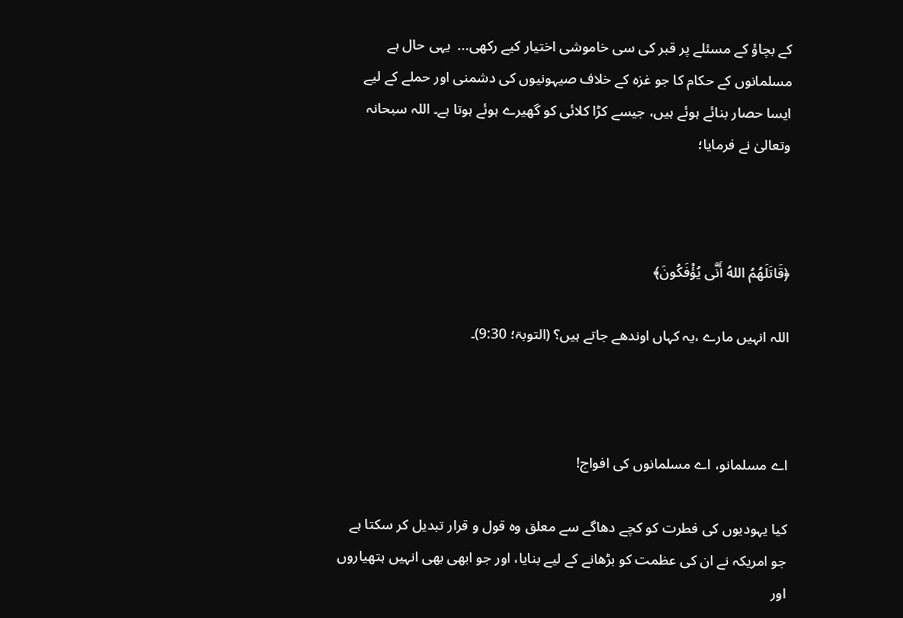کے بچاؤ کے مسئلے پر قبر کی سی خاموشی اختیار کیے رکھی...  یہی حال ہے مسلمانوں کے حکام کا جو غزہ کے خلاف صیہونیوں کی دشمنی اور حملے کے لیے ایسا حصار بنائے ہوئے ہیں، جیسے کڑا کلائی کو گھیرے ہوئے ہوتا ہے۔ اللہ سبحانہ وتعالیٰ نے فرمایا؛



﴿قَاتَلَهُمُ اللهُ أَنَّى يُؤْفَكُونَ﴾

اللہ انہیں مارے ،یہ کہاں اوندھے جاتے ہیں؟ (التوبۃ؛ 9:30)۔



اے مسلمانو، اے مسلمانوں کی افواج!

کیا یہودیوں کی فطرت کو کچے دھاگے سے معلق وہ قول و قرار تبدیل کر سکتا ہے جو امریکہ نے ان کی عظمت کو بڑھانے کے لیے بنایا، اور جو ابھی بھی انہیں ہتھیاروں اور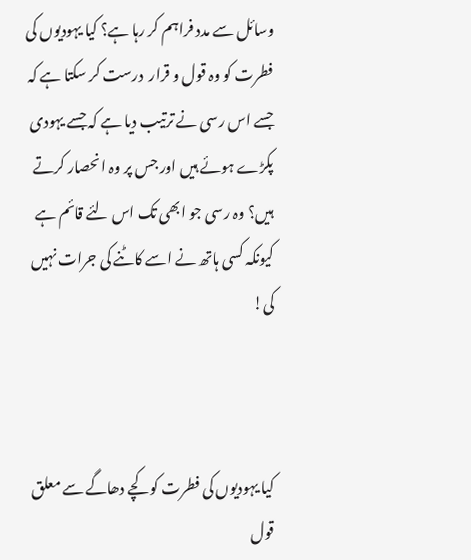وسائل سے مدد فراہم کر رہا ہے؟ کیا یہودیوں کی فطرت کو وہ قول و قرار  درست کر سکتا ہے کہ جسے اس رسی نے ترتیب دیا ہے کہ جسے یہودی پکڑے ہوئے ہیں اور جس پر وہ انحصار کرتے ہیں؟ وہ رسی جو ابھی تک اس لئے قائم ہے کیونکہ کسی ہاتھ نے اسے کاٹنے کی جرات نہیں کی!



کیا یہودیوں کی فطرت کو کچے دھاگے سے معلق قول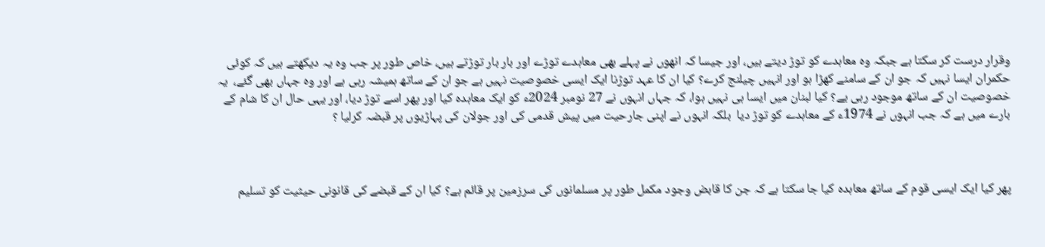وقرار درست کر سکتا ہے جبکہ وہ معاہدے کو توڑ دیتے ہیں، اور جیسا کہ انھوں نے پہلے بھی معاہدے توڑے اور بار بار توڑتے ہیں، خاص طور پر جب وہ یہ دیکھتے ہیں کہ کوئی حکمران ایسا نہیں کہ جو ان کے سامنے کھڑا ہو اور انہیں چیلنج کرے؟ کیا ان کا عہد توڑنا ایک ایسی خصوصیت نہیں ہے جو ان کے ساتھ ہمیشہ رہی ہے اور وہ جہاں بھی گئے،  یہ خصوصیت ان کے ساتھ موجود رہی یے؟ کیا لبنان میں ایسا ہی نہیں ہوا، کہ جہاں انہوں نے 27 نومبر 2024ء کو ایک معاہدہ کیا اور پھر اسے توڑ دیا، اور یہی حال ان کا شام کے بارے میں ہے کہ جب انہوں نے 1974ء کے معاہدے کو توڑ دیا  بلکہ انہوں نے اپنی جارحیت میں پیش قدمی کی اور جولان کی پہاڑیوں پر قبضہ کرلیا ؟



پھر کیا ایک ایسی قوم کے ساتھ معاہدہ کیا جا سکتا ہے کہ جن کا قابض وجود مکمل طور پر مسلمانوں کی سرزمین پر قائم ہے؟ کیا ان کے قبضے کی قانونی حیثیت کو تسلیم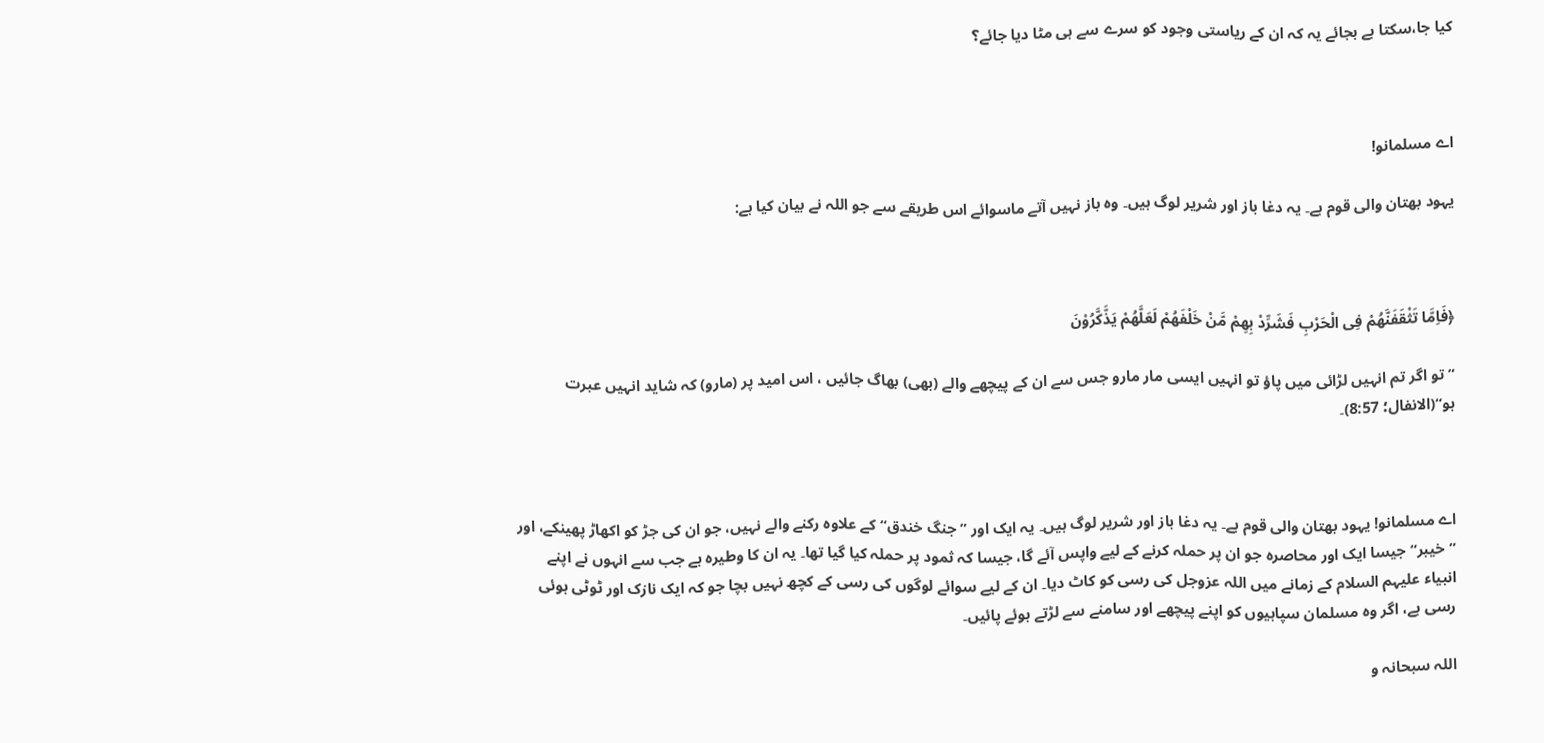کیا جا،سکتا ہے بجائے یہ کہ ان کے ریاستی وجود کو سرے سے ہی مٹا دیا جائے؟



اے مسلمانو!

یہود بھتان والی قوم ہے۔ یہ دغا باز اور شریر لوگ ہیں۔ وہ باز نہیں آتے ماسوائے اس طریقے سے جو اللہ نے بیان کیا ہے:



﴿فَاِمَّا تَثْقَفَنَّهُمْ فِی الْحَرْبِ فَشَرِّدْ بِهِمْ مَّنْ خَلْفَهُمْ لَعَلَّهُمْ یَذَّكَّرُوْنَ

”تو اگر تم انہیں لڑائی میں پاؤ تو انہیں ایسی مار مارو جس سے ان کے پیچھے والے (بھی) بھاگ جائیں ، اس امید پر (مارو) کہ شاید انہیں عبرت ہو“(الانفال؛ 8:57)۔



اے مسلمانو! یہود بھتان والی قوم ہے۔ یہ دغا باز اور شریر لوگ ہیں۔ یہ ایک اور ”جنگ خندق“ کے علاوہ رکنے والے نہیں، جو ان کی جڑ کو اکھاڑ پھینکے، اور ”خیبر“ جیسا ایک اور محاصرہ جو ان پر حملہ کرنے کے لیے واپس آئے گا، جیسا کہ ثمود پر حملہ کیا گیا تھا۔ یہ ان کا وطیرہ ہے جب سے انہوں نے اپنے انبیاء علیہم السلام کے زمانے میں اللہ عزوجل کی رسی کو کاٹ دیا۔ ان کے لیے سوائے لوگوں کی رسی کے کچھ نہیں بچا جو کہ ایک نازک اور ٹوٹی ہوئی رسی ہے، اگر وہ مسلمان سپاہیوں کو اپنے پیچھے اور سامنے سے لڑتے ہوئے پائیں۔

اللہ سبحانہ و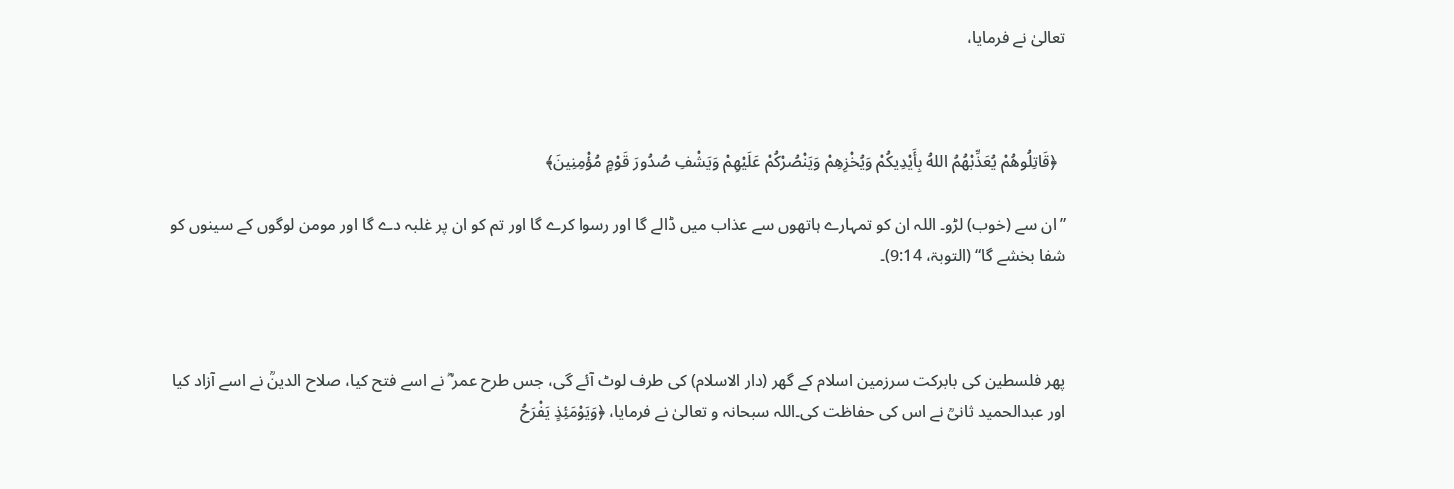تعالیٰ نے فرمایا،



  ﴿قَاتِلُوهُمْ يُعَذِّبْهُمُ اللهُ بِأَيْدِيكُمْ وَيُخْزِهِمْ وَيَنْصُرْكُمْ عَلَيْهِمْ وَيَشْفِ صُدُورَ قَوْمٍ مُؤْمِنِينَ﴾

”ان سے (خوب) لڑو۔ اللہ ان کو تمہارے ہاتھوں سے عذاب میں ڈالے گا اور رسوا کرے گا اور تم کو ان پر غلبہ دے گا اور مومن لوگوں کے سینوں کو شفا بخشے گا“ (التوبۃ، 9:14)۔



پھر فلسطین کی بابرکت سرزمین اسلام کے گھر (دار الاسلام) کی طرف لوٹ آئے گی، جس طرح عمر ؓ نے اسے فتح کیا، صلاح الدینؒ نے اسے آزاد کیا اور عبدالحمید ثانیؒ نے اس کی حفاظت کی۔اللہ سبحانہ و تعالیٰ نے فرمایا، ﴿وَيَوْمَئِذٍ يَفْرَحُ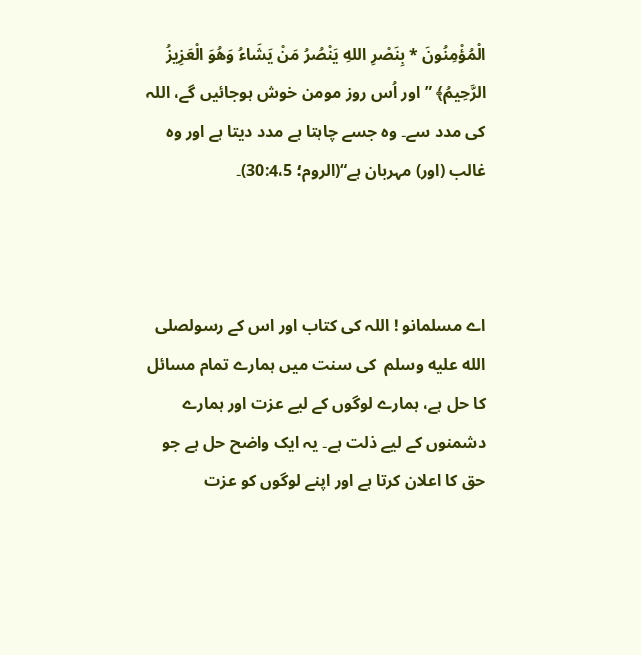الْمُؤْمِنُونَ * بِنَصْرِ اللهِ يَنْصُرُ مَنْ يَشَاءُ وَهُوَ الْعَزِيزُ الرَّحِيمُ﴾ ”اور اُس روز مومن خوش ہوجائیں گے، اللہ کی مدد سے۔ وہ جسے چاہتا ہے مدد دیتا ہے اور وہ غالب (اور) مہربان ہے“(الروم؛ 30:4،5)۔



اے مسلمانو ! اللہ کی کتاب اور اس کے رسولصلى الله عليه وسلم  کی سنت میں ہمارے تمام مسائل کا حل ہے، ہمارے لوگوں کے لیے عزت اور ہمارے دشمنوں کے لیے ذلت ہے۔ یہ ایک واضح حل ہے جو حق کا اعلان کرتا ہے اور اپنے لوگوں کو عزت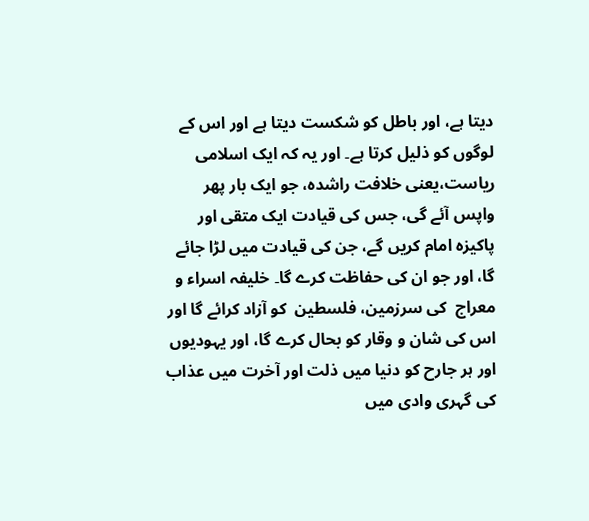دیتا ہے، اور باطل کو شکست دیتا ہے اور اس کے لوگوں کو ذلیل کرتا ہے۔ اور یہ کہ ایک اسلامی ریاست،یعنی خلافت راشدہ، جو ایک بار پھر واپس آئے گی، جس کی قیادت ایک متقی اور پاکیزہ امام کریں گے، جن کی قیادت میں لڑا جائے گا، اور جو ان کی حفاظت کرے گا۔ خلیفہ اسراء و معراج  کی سرزمین، فلسطین  کو آزاد کرائے گا اور اس کی شان و وقار کو بحال کرے گا، اور یہودیوں اور ہر جارح کو دنیا میں ذلت اور آخرت میں عذاب کی گہری وادی میں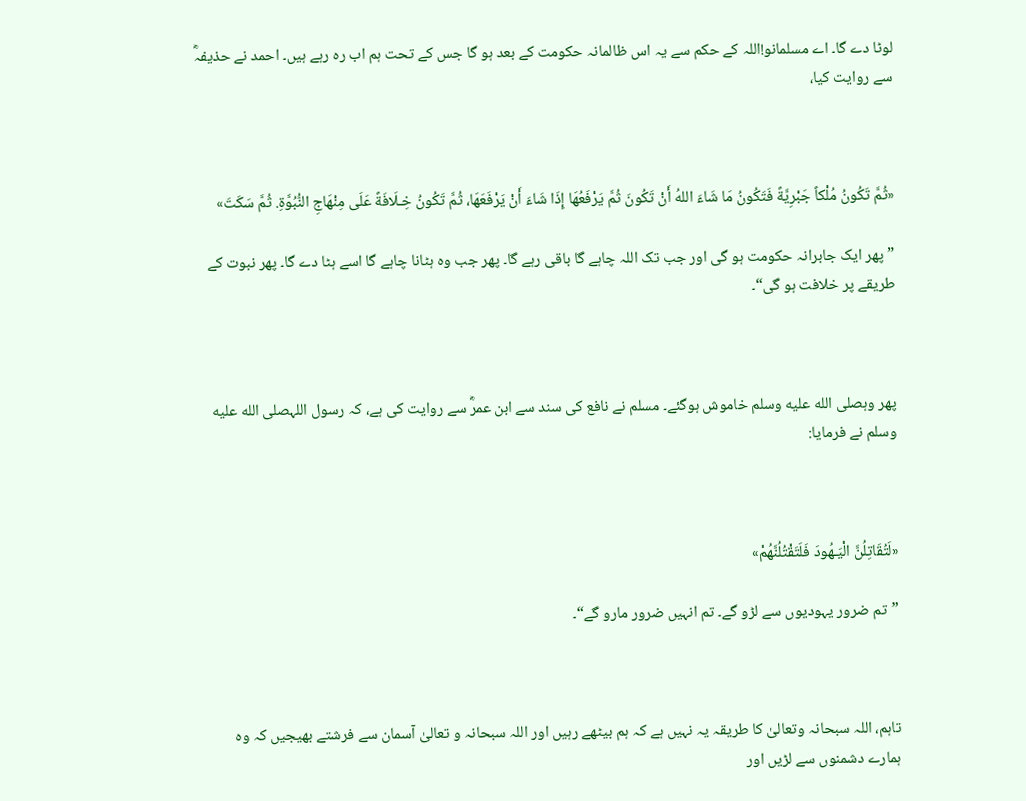لوٹا دے گا۔ اے مسلمانو!اللہ کے حکم سے یہ اس ظالمانہ حکومت کے بعد ہو گا جس کے تحت ہم اب رہ رہے ہیں۔ احمد نے حذیفہؓ سے روایت کیا،



«ثُمَّ تَكُونُ مُلْكاً جَبْرِيَّةً فَتَكُونُ مَا شَاءَ اللهُ أَنْ تَكُونَ ثُمَّ يَرْفَعُهَا إِذَا شَاءَ أَنْ يَرْفَعَهَا، ثُمَّ تَكُونُ خِـلَافَةً عَلَى مِنْهَاجِ النُّبُوَّةِ. ثُمَّ سَكَتَ»

”پھر ایک جابرانہ حکومت ہو گی اور جب تک اللہ چاہے گا باقی رہے گا۔ پھر جب وہ ہٹانا چاہے گا اسے ہٹا دے گا۔ پھر نبوت کے طریقے پر خلافت ہو گی“۔



پھر وہصلى الله عليه وسلم خاموش ہوگئے۔ مسلم نے نافع کی سند سے ابن عمرؓ سے روایت کی ہے، کہ رسول اللہصلى الله عليه وسلم نے فرمایا:



«لَتُقَاتِلُنَّ الْيَـهُودَ فَلَتَقْتُلُنَّهُمْ»

”تم ضرور یہودیوں سے لڑو گے۔ تم انہیں ضرور مارو گے“۔



تاہم، اللہ سبحانہ وتعالیٰ کا طریقہ یہ نہیں ہے کہ ہم بیٹھے رہیں اور اللہ سبحانہ و تعالیٰ آسمان سے فرشتے بھیجیں کہ وہ ہمارے دشمنوں سے لڑیں اور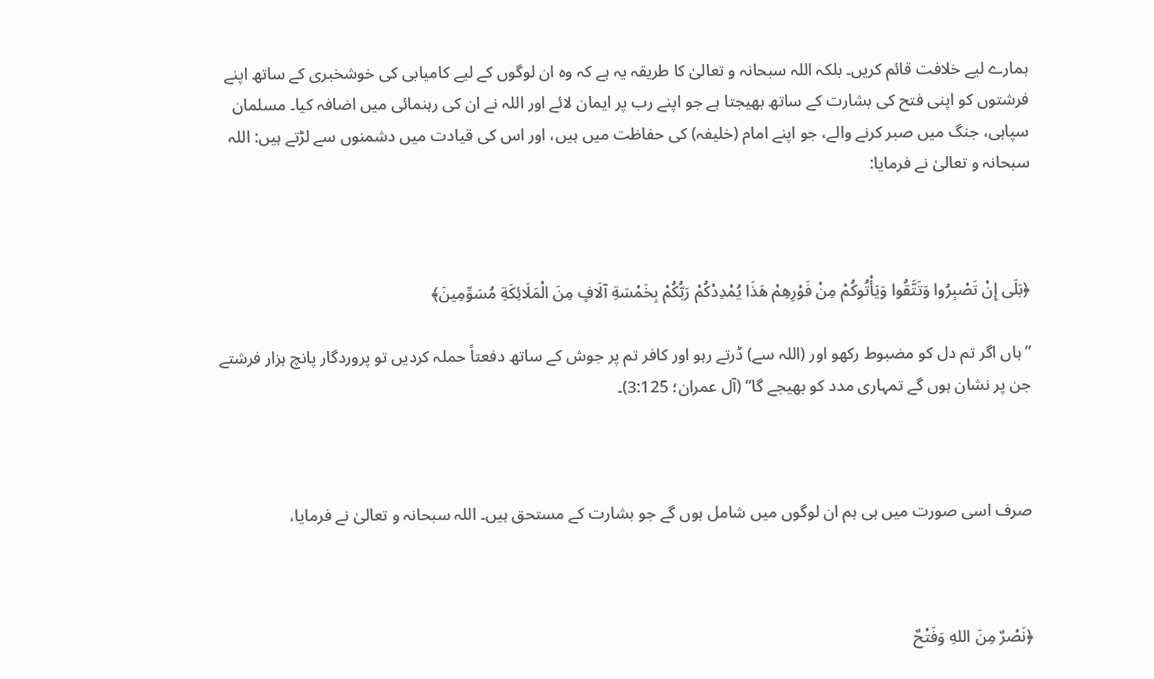ہمارے لیے خلافت قائم کریں۔ بلکہ اللہ سبحانہ و تعالیٰ کا طریقہ یہ ہے کہ وہ ان لوگوں کے لیے کامیابی کی خوشخبری کے ساتھ اپنے فرشتوں کو اپنی فتح کی بشارت کے ساتھ بھیجتا ہے جو اپنے رب پر ایمان لائے اور اللہ نے ان کی رہنمائی میں اضافہ کیا۔ مسلمان سپاہی، جنگ میں صبر کرنے والے، جو اپنے امام (خلیفہ) کی حفاظت میں ہیں، اور اس کی قیادت میں دشمنوں سے لڑتے ہیں: اللہ سبحانہ و تعالیٰ نے فرمایا:



﴿بَلَى إِنْ تَصْبِرُوا وَتَتَّقُوا وَيَأْتُوكُمْ مِنْ فَوْرِهِمْ هَذَا يُمْدِدْكُمْ رَبُّكُمْ بِخَمْسَةِ آلَافٍ مِنَ الْمَلَائِكَةِ مُسَوِّمِينَ﴾

”ہاں اگر تم دل کو مضبوط رکھو اور (اللہ سے) ڈرتے رہو اور کافر تم پر جوش کے ساتھ دفعتاً حملہ کردیں تو پروردگار پانچ ہزار فرشتے جن پر نشان ہوں گے تمہاری مدد کو بھیجے گا“ (آل عمران؛ 3:125)۔



صرف اسی صورت میں ہی ہم ان لوگوں میں شامل ہوں گے جو بشارت کے مستحق ہیں۔ اللہ سبحانہ و تعالیٰ نے فرمایا،‌



﴿نَصْرٌ مِنَ اللهِ وَفَتْحٌ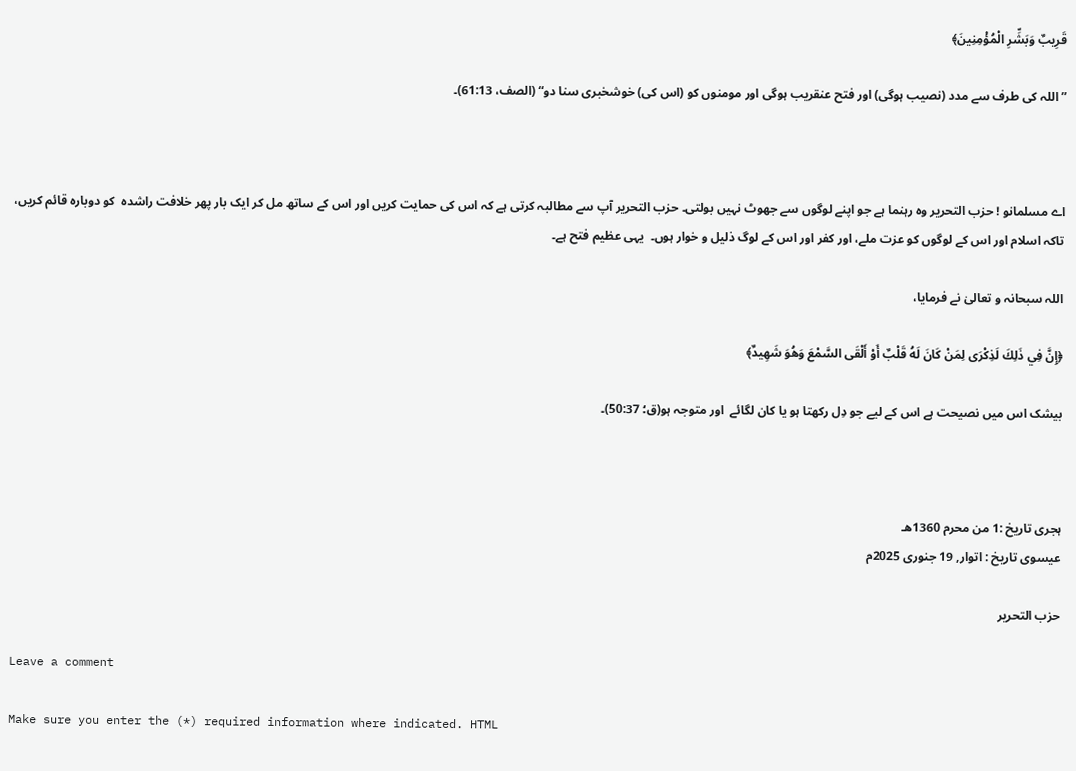قَرِيبٌ وَبَشِّرِ الْمُؤْمِنِينَ﴾

”اللہ کی طرف سے مدد (نصیب ہوگی) اور فتح عنقریب ہوگی اور مومنوں کو (اس کی) خوشخبری سنا دو“ (الصف، 61:13)۔



اے مسلمانو ! حزب التحریر وہ رہنما ہے جو اپنے لوگوں سے جھوٹ نہیں بولتی۔ حزب التحریر آپ سے مطالبہ کرتی ہے کہ اس کی حمایت کریں اور اس کے ساتھ مل کر ایک بار پھر خلافت راشدہ  کو دوبارہ قائم کریں، تاکہ اسلام اور اس کے لوگوں کو عزت ملے، اور کفر اور اس کے لوگ ذلیل و خوار ہوں۔  یہی عظیم فتح ہے۔

اللہ سبحانہ و تعالیٰ نے فرمایا،

﴿إِنَّ فِي ذَلِكَ لَذِكْرَى لِمَنْ كَانَ لَهُ قَلْبٌ أَوْ أَلْقَى السَّمْعَ وَهُوَ شَهِيدٌ﴾

بیشک اس میں نصیحت ہے اس کے لیے جو دِل رکھتا ہو یا کان لگائے  اور متوجہ ہو(ق؛ 50:37)۔



ہجری تاریخ :1 من محرم 1360هـ
عیسوی تاریخ : اتوار, 19 جنوری 2025م

حزب التحرير

Leave a comment

Make sure you enter the (*) required information where indicated. HTML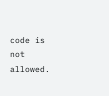code is not allowed.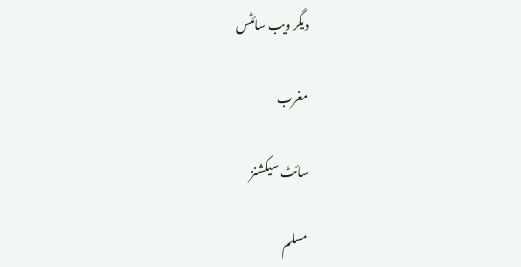دیگر ویب سائٹس

مغرب

سائٹ سیکشنز

مسلم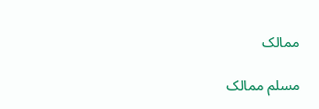ممالک

مسلم ممالک